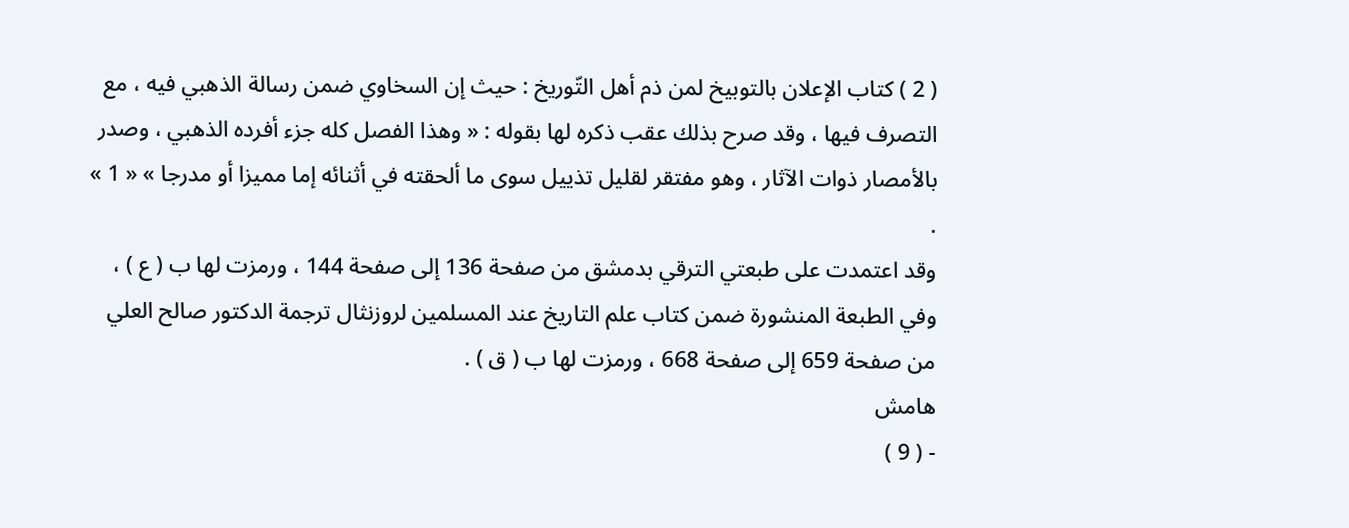( 2 ) كتاب الإعلان بالتوبيخ لمن ذم أهل التّوريخ : حيث إن السخاوي ضمن رسالة الذهبي فيه ، مع التصرف فيها ، وقد صرح بذلك عقب ذكره لها بقوله : « وهذا الفصل كله جزء أفرده الذهبي ، وصدر بالأمصار ذوات الآثار ، وهو مفتقر لقليل تذييل سوى ما ألحقته في أثنائه إما مميزا أو مدرجا » « 1 » .
وقد اعتمدت على طبعتي الترقي بدمشق من صفحة 136 إلى صفحة 144 ، ورمزت لها ب ( ع ) ، وفي الطبعة المنشورة ضمن كتاب علم التاريخ عند المسلمين لروزنثال ترجمة الدكتور صالح العلي من صفحة 659 إلى صفحة 668 ، ورمزت لها ب ( ق ) .
هامش
- ( 9 )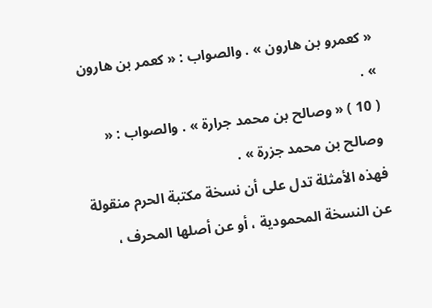« كعمرو بن هارون » . والصواب : « كعمر بن هارون » .
( 10 ) « وصالح بن محمد جرارة » . والصواب : « وصالح بن محمد جزرة » .
فهذه الأمثلة تدل على أن نسخة مكتبة الحرم منقولة عن النسخة المحمودية ، أو عن أصلها المحرف ،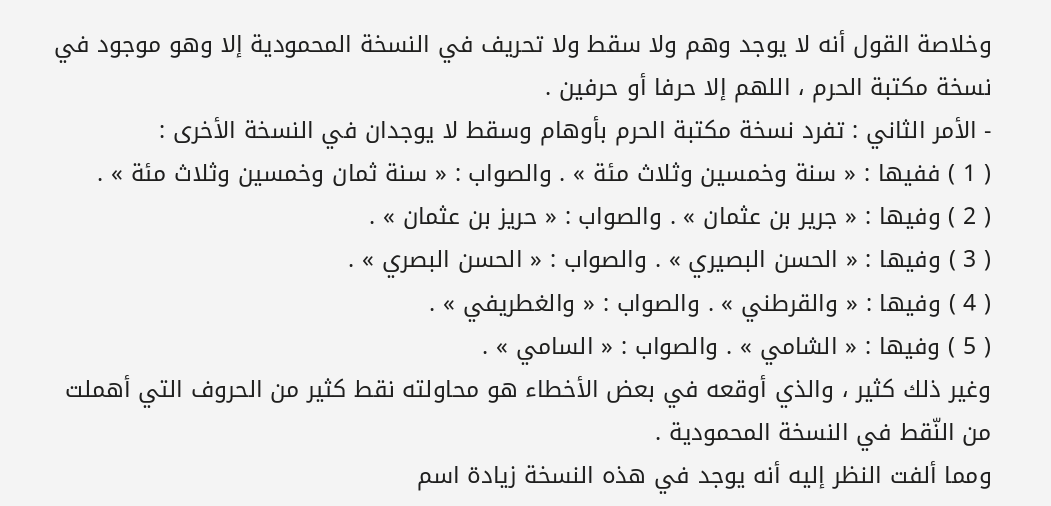وخلاصة القول أنه لا يوجد وهم ولا سقط ولا تحريف في النسخة المحمودية إلا وهو موجود في نسخة مكتبة الحرم ، اللهم إلا حرفا أو حرفين .
- الأمر الثاني : تفرد نسخة مكتبة الحرم بأوهام وسقط لا يوجدان في النسخة الأخرى :
( 1 ) ففيها : « سنة وخمسين وثلاث مئة » . والصواب : « سنة ثمان وخمسين وثلاث مئة » .
( 2 ) وفيها : « جرير بن عثمان » . والصواب : « حريز بن عثمان » .
( 3 ) وفيها : « الحسن البصيري » . والصواب : « الحسن البصري » .
( 4 ) وفيها : « والقرطني » . والصواب : « والغطريفي » .
( 5 ) وفيها : « الشامي » . والصواب : « السامي » .
وغير ذلك كثير ، والذي أوقعه في بعض الأخطاء هو محاولته نقط كثير من الحروف التي أهملت من النّقط في النسخة المحمودية .
ومما ألفت النظر إليه أنه يوجد في هذه النسخة زيادة اسم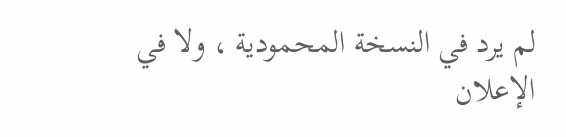لم يرد في النسخة المحمودية ، ولا في الإعلان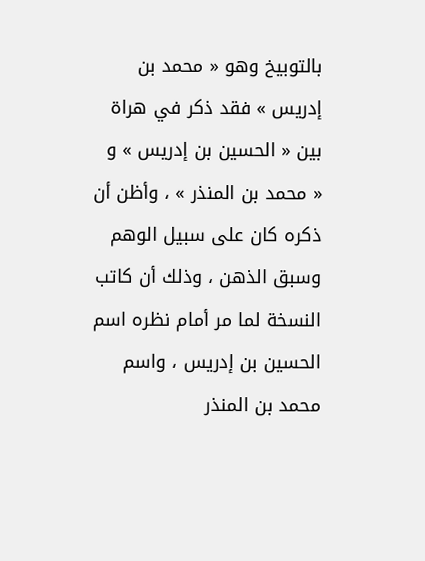بالتوبيخ وهو « محمد بن إدريس » فقد ذكر في هراة بين « الحسين بن إدريس » و « محمد بن المنذر » ، وأظن أن ذكره كان على سبيل الوهم وسبق الذهن ، وذلك أن كاتب النسخة لما مر أمام نظره اسم الحسين بن إدريس ، واسم محمد بن المنذر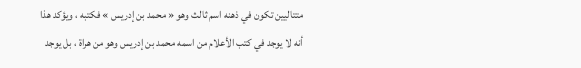متتاليين تكون في ذهنه اسم ثالث وهو « محمد بن إدريس » فكتبه ، ويؤكد هذا أنه لا يوجد في كتب الأعلام من اسمه محمد بن إدريس وهو من هراة ، بل يوجد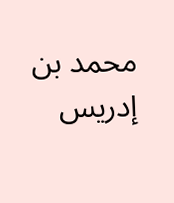محمد بن إدريس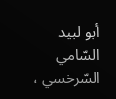أبو لبيد السّامي السّرخسي ،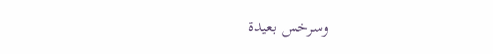وسرخس بعيدة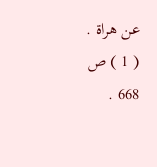عن هراة .
( 1 ) ص 668 .